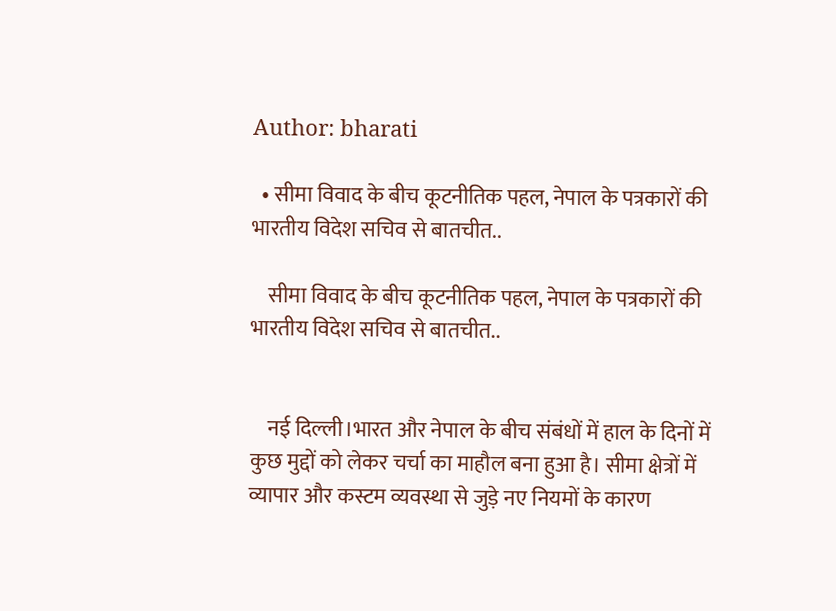Author: bharati

  • सीमा विवाद के बीच कूटनीतिक पहल, नेपाल के पत्रकारों की भारतीय विदेश सचिव से बातचीत..

    सीमा विवाद के बीच कूटनीतिक पहल, नेपाल के पत्रकारों की भारतीय विदेश सचिव से बातचीत..


    नई दिल्ली।भारत और नेपाल के बीच संबंधों में हाल के दिनों में कुछ मुद्दों को लेकर चर्चा का माहौल बना हुआ है। सीमा क्षेत्रों में व्यापार और कस्टम व्यवस्था से जुड़े नए नियमों के कारण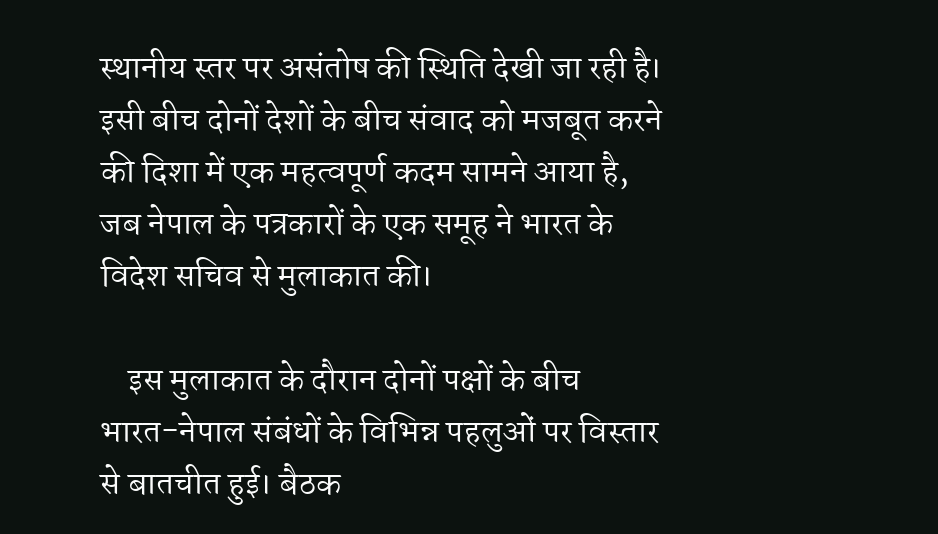स्थानीय स्तर पर असंतोष की स्थिति देखी जा रही है। इसी बीच दोनों देशों के बीच संवाद को मजबूत करने की दिशा में एक महत्वपूर्ण कदम सामने आया है, जब नेपाल के पत्रकारों के एक समूह ने भारत के विदेश सचिव से मुलाकात की।

    इस मुलाकात के दौरान दोनों पक्षों के बीच भारत-नेपाल संबंधों के विभिन्न पहलुओं पर विस्तार से बातचीत हुई। बैठक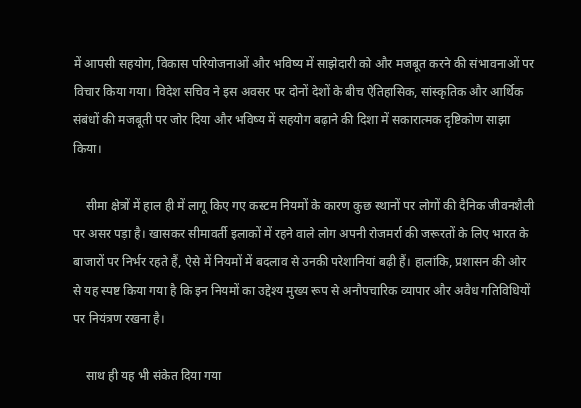में आपसी सहयोग, विकास परियोजनाओं और भविष्य में साझेदारी को और मजबूत करने की संभावनाओं पर विचार किया गया। विदेश सचिव ने इस अवसर पर दोनों देशों के बीच ऐतिहासिक, सांस्कृतिक और आर्थिक संबंधों की मजबूती पर जोर दिया और भविष्य में सहयोग बढ़ाने की दिशा में सकारात्मक दृष्टिकोण साझा किया।

    सीमा क्षेत्रों में हाल ही में लागू किए गए कस्टम नियमों के कारण कुछ स्थानों पर लोगों की दैनिक जीवनशैली पर असर पड़ा है। खासकर सीमावर्ती इलाकों में रहने वाले लोग अपनी रोजमर्रा की जरूरतों के लिए भारत के बाजारों पर निर्भर रहते हैं, ऐसे में नियमों में बदलाव से उनकी परेशानियां बढ़ी हैं। हालांकि, प्रशासन की ओर से यह स्पष्ट किया गया है कि इन नियमों का उद्देश्य मुख्य रूप से अनौपचारिक व्यापार और अवैध गतिविधियों पर नियंत्रण रखना है।

    साथ ही यह भी संकेत दिया गया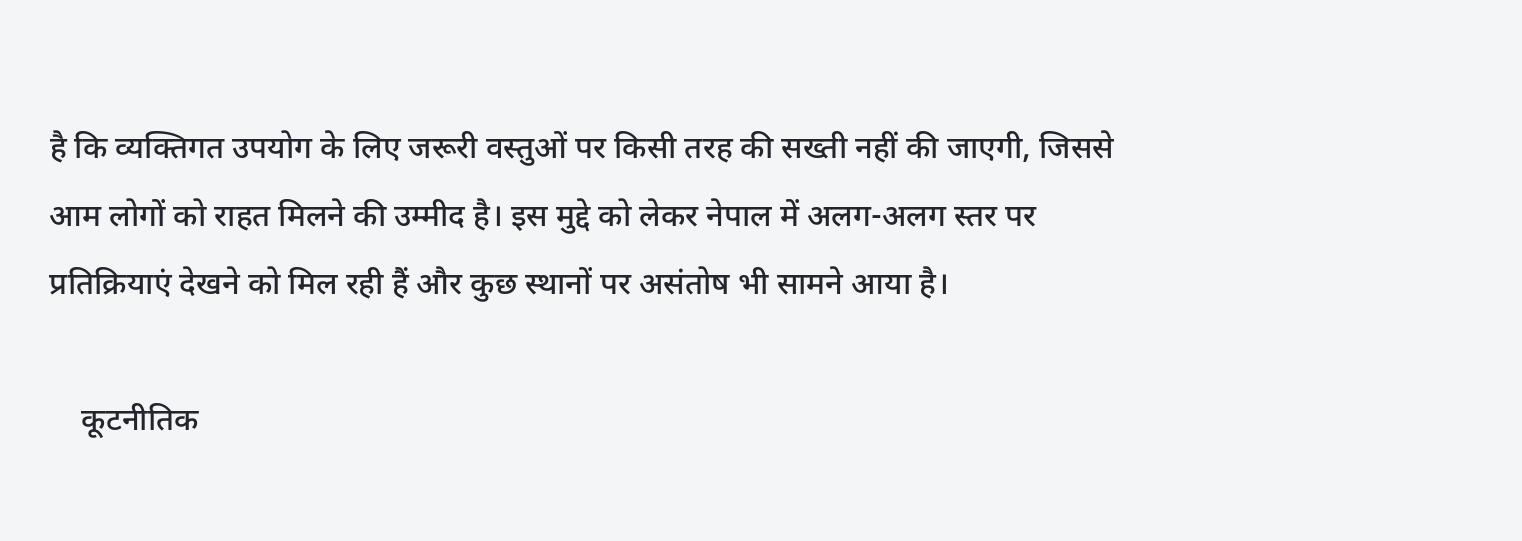है कि व्यक्तिगत उपयोग के लिए जरूरी वस्तुओं पर किसी तरह की सख्ती नहीं की जाएगी, जिससे आम लोगों को राहत मिलने की उम्मीद है। इस मुद्दे को लेकर नेपाल में अलग-अलग स्तर पर प्रतिक्रियाएं देखने को मिल रही हैं और कुछ स्थानों पर असंतोष भी सामने आया है।

    कूटनीतिक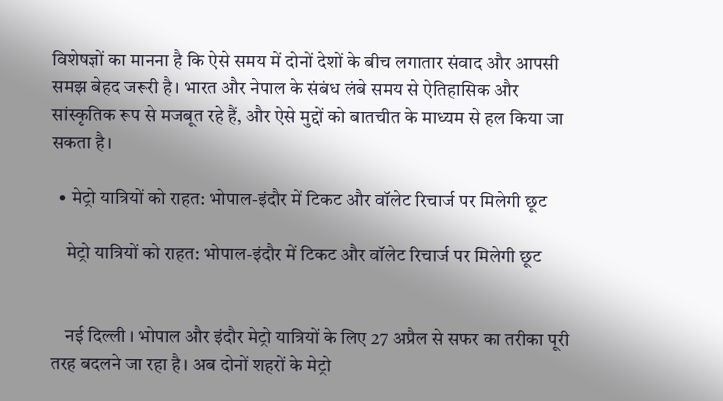विशेषज्ञों का मानना है कि ऐसे समय में दोनों देशों के बीच लगातार संवाद और आपसी समझ बेहद जरूरी है। भारत और नेपाल के संबंध लंबे समय से ऐतिहासिक और सांस्कृतिक रूप से मजबूत रहे हैं, और ऐसे मुद्दों को बातचीत के माध्यम से हल किया जा सकता है।

  • मेट्रो यात्रियों को राहत: भोपाल-इंदौर में टिकट और वॉलेट रिचार्ज पर मिलेगी छूट

    मेट्रो यात्रियों को राहत: भोपाल-इंदौर में टिकट और वॉलेट रिचार्ज पर मिलेगी छूट


    नई दिल्ली । भोपाल और इंदौर मेट्रो यात्रियों के लिए 27 अप्रैल से सफर का तरीका पूरी तरह बदलने जा रहा है। अब दोनों शहरों के मेट्रो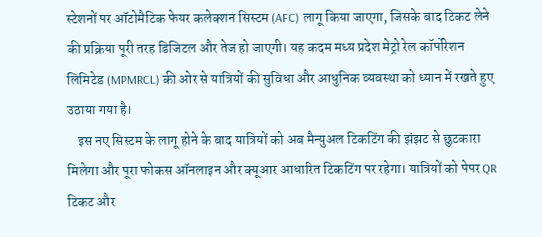स्टेशनों पर ऑटोमैटिक फेयर कलेक्शन सिस्टम (AFC) लागू किया जाएगा, जिसके बाद टिकट लेने की प्रक्रिया पूरी तरह डिजिटल और तेज हो जाएगी। यह कदम मध्य प्रदेश मेट्रो रेल कॉर्पोरेशन लिमिटेड (MPMRCL) की ओर से यात्रियों की सुविधा और आधुनिक व्यवस्था को ध्यान में रखते हुए उठाया गया है।
    इस नए सिस्टम के लागू होने के बाद यात्रियों को अब मैन्युअल टिकटिंग की झंझट से छुटकारा मिलेगा और पूरा फोकस ऑनलाइन और क्यूआर आधारित टिकटिंग पर रहेगा। यात्रियों को पेपर QR टिकट और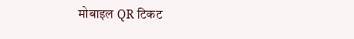मोबाइल QR टिकट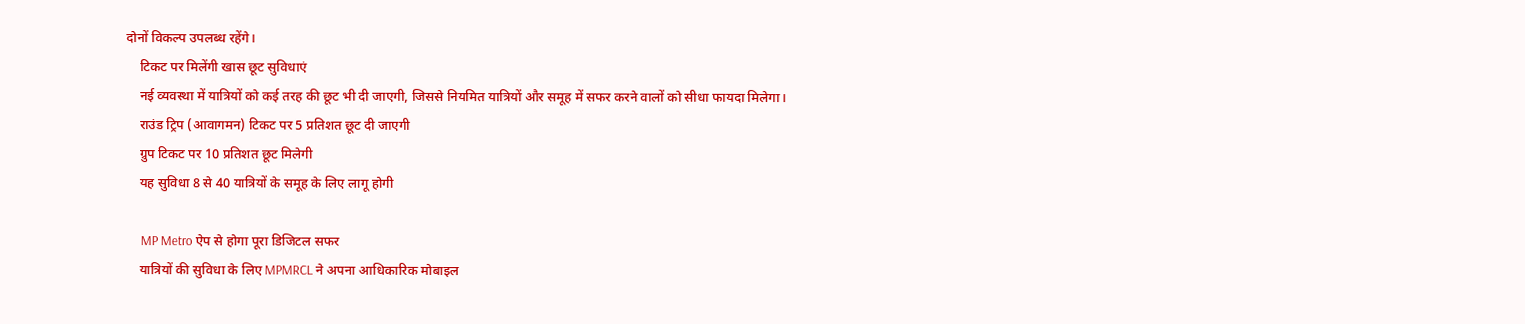दोनों विकल्प उपलब्ध रहेंगे।
    टिकट पर मिलेंगी खास छूट सुविधाएं
    नई व्यवस्था में यात्रियों को कई तरह की छूट भी दी जाएगी, जिससे नियमित यात्रियों और समूह में सफर करने वालों को सीधा फायदा मिलेगा।
    राउंड ट्रिप (आवागमन) टिकट पर 5 प्रतिशत छूट दी जाएगी
    ग्रुप टिकट पर 10 प्रतिशत छूट मिलेगी
    यह सुविधा 8 से 40 यात्रियों के समूह के लिए लागू होगी

     MP Metro ऐप से होगा पूरा डिजिटल सफर
    यात्रियों की सुविधा के लिए MPMRCL ने अपना आधिकारिक मोबाइल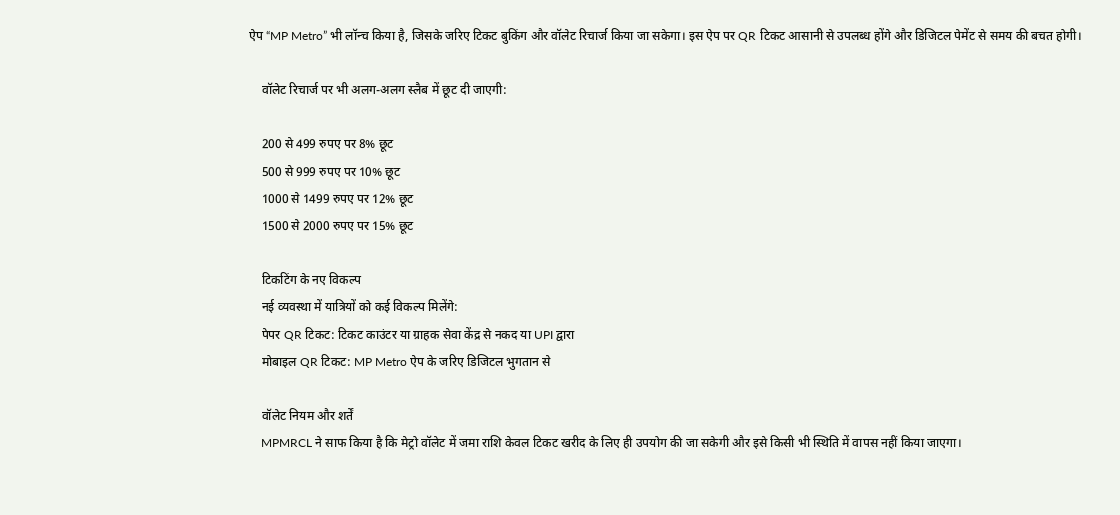ऐप “MP Metro” भी लॉन्च किया है, जिसके जरिए टिकट बुकिंग और वॉलेट रिचार्ज किया जा सकेगा। इस ऐप पर QR टिकट आसानी से उपलब्ध होंगे और डिजिटल पेमेंट से समय की बचत होगी।

    वॉलेट रिचार्ज पर भी अलग-अलग स्लैब में छूट दी जाएगी:

    200 से 499 रुपए पर 8% छूट
    500 से 999 रुपए पर 10% छूट
    1000 से 1499 रुपए पर 12% छूट
    1500 से 2000 रुपए पर 15% छूट

    टिकटिंग के नए विकल्प
    नई व्यवस्था में यात्रियों को कई विकल्प मिलेंगे:
    पेपर QR टिकट: टिकट काउंटर या ग्राहक सेवा केंद्र से नकद या UPI द्वारा
    मोबाइल QR टिकट: MP Metro ऐप के जरिए डिजिटल भुगतान से

    वॉलेट नियम और शर्तें
    MPMRCL ने साफ किया है कि मेट्रो वॉलेट में जमा राशि केवल टिकट खरीद के लिए ही उपयोग की जा सकेगी और इसे किसी भी स्थिति में वापस नहीं किया जाएगा।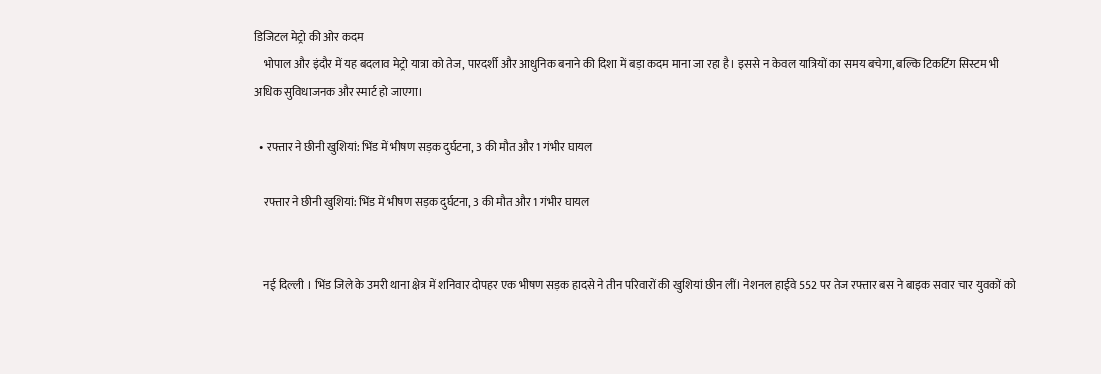डिजिटल मेट्रो की ओर कदम
    भोपाल और इंदौर में यह बदलाव मेट्रो यात्रा को तेज, पारदर्शी और आधुनिक बनाने की दिशा में बड़ा कदम माना जा रहा है। इससे न केवल यात्रियों का समय बचेगा, बल्कि टिकटिंग सिस्टम भी अधिक सुविधाजनक और स्मार्ट हो जाएगा।

  • रफ्तार ने छीनी खुशियां: भिंड में भीषण सड़क दुर्घटना, 3 की मौत और 1 गंभीर घायल

    रफ्तार ने छीनी खुशियां: भिंड में भीषण सड़क दुर्घटना, 3 की मौत और 1 गंभीर घायल


    नई दिल्ली । भिंड जिले के उमरी थाना क्षेत्र में शनिवार दोपहर एक भीषण सड़क हादसे ने तीन परिवारों की खुशियां छीन लीं। नेशनल हाईवे 552 पर तेज रफ्तार बस ने बाइक सवार चार युवकों को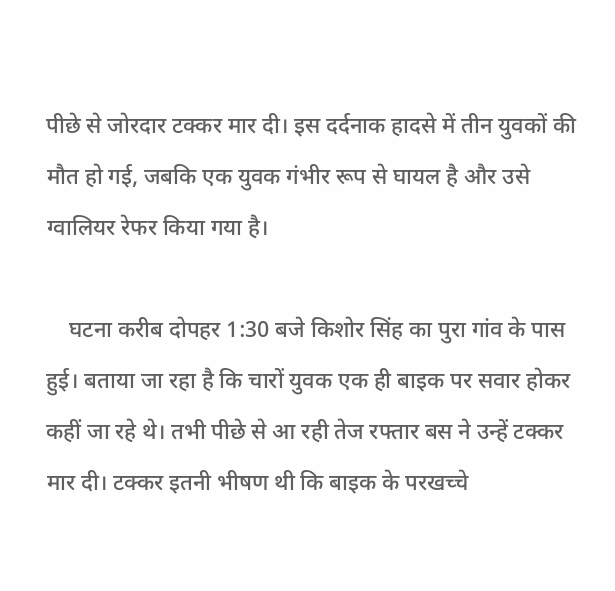पीछे से जोरदार टक्कर मार दी। इस दर्दनाक हादसे में तीन युवकों की मौत हो गई, जबकि एक युवक गंभीर रूप से घायल है और उसे ग्वालियर रेफर किया गया है।

    घटना करीब दोपहर 1:30 बजे किशोर सिंह का पुरा गांव के पास हुई। बताया जा रहा है कि चारों युवक एक ही बाइक पर सवार होकर कहीं जा रहे थे। तभी पीछे से आ रही तेज रफ्तार बस ने उन्हें टक्कर मार दी। टक्कर इतनी भीषण थी कि बाइक के परखच्चे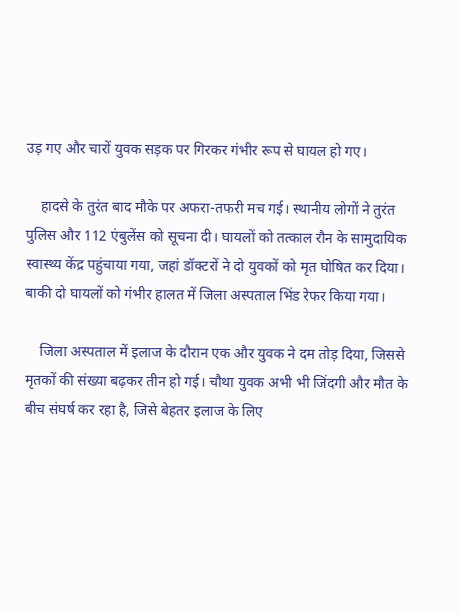उड़ गए और चारों युवक सड़क पर गिरकर गंभीर रूप से घायल हो गए।

    हादसे के तुरंत बाद मौके पर अफरा-तफरी मच गई। स्थानीय लोगों ने तुरंत पुलिस और 112 एंबुलेंस को सूचना दी। घायलों को तत्काल रौन के सामुदायिक स्वास्थ्य केंद्र पहुंचाया गया, जहां डॉक्टरों ने दो युवकों को मृत घोषित कर दिया। बाकी दो घायलों को गंभीर हालत में जिला अस्पताल भिंड रेफर किया गया।

    जिला अस्पताल में इलाज के दौरान एक और युवक ने दम तोड़ दिया, जिससे मृतकों की संख्या बढ़कर तीन हो गई। चौथा युवक अभी भी जिंदगी और मौत के बीच संघर्ष कर रहा है, जिसे बेहतर इलाज के लिए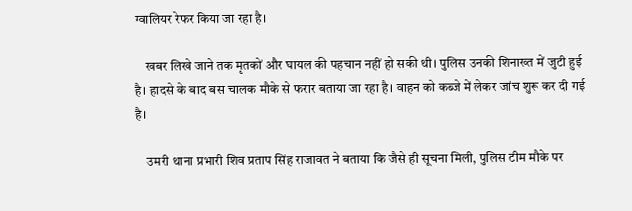ग्वालियर रेफर किया जा रहा है।

    खबर लिखे जाने तक मृतकों और घायल की पहचान नहीं हो सकी थी। पुलिस उनकी शिनाख्त में जुटी हुई है। हादसे के बाद बस चालक मौके से फरार बताया जा रहा है। वाहन को कब्जे में लेकर जांच शुरू कर दी गई है।

    उमरी थाना प्रभारी शिव प्रताप सिंह राजावत ने बताया कि जैसे ही सूचना मिली, पुलिस टीम मौके पर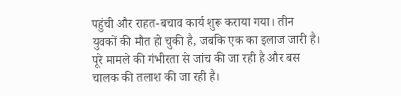पहुंची और राहत-बचाव कार्य शुरू कराया गया। तीन युवकों की मौत हो चुकी है, जबकि एक का इलाज जारी है। पूरे मामले की गंभीरता से जांच की जा रही है और बस चालक की तलाश की जा रही है।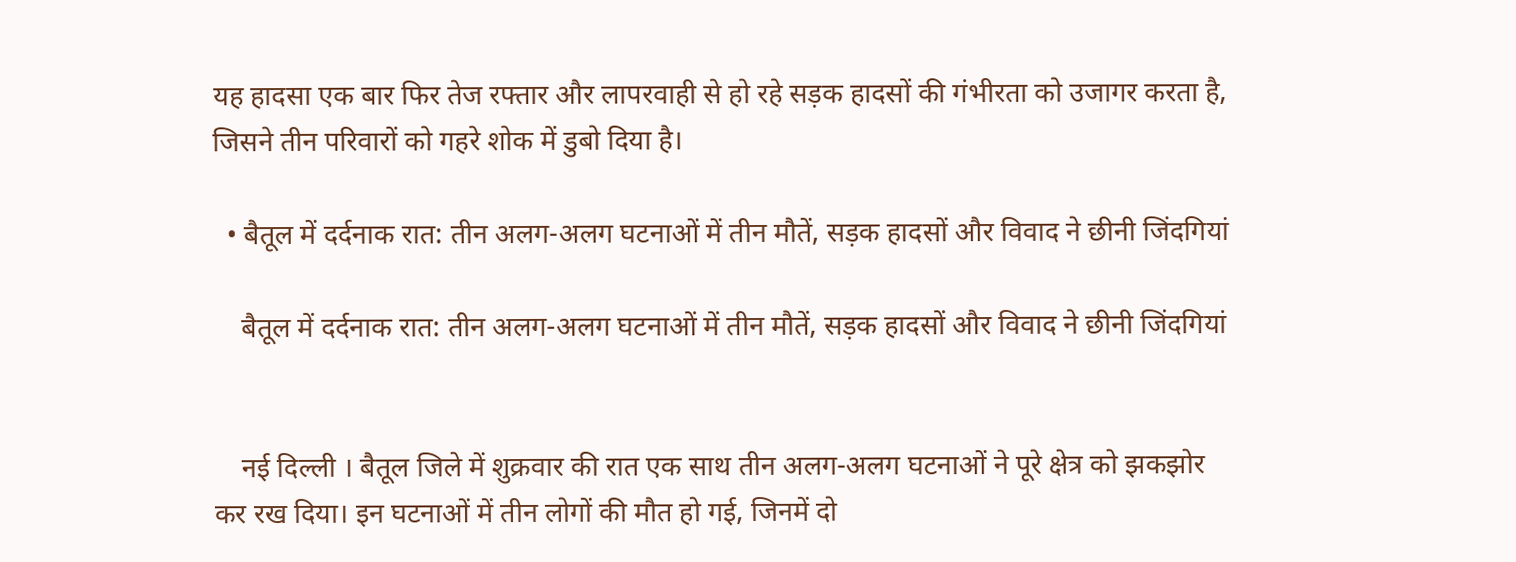यह हादसा एक बार फिर तेज रफ्तार और लापरवाही से हो रहे सड़क हादसों की गंभीरता को उजागर करता है, जिसने तीन परिवारों को गहरे शोक में डुबो दिया है।

  • बैतूल में दर्दनाक रात: तीन अलग-अलग घटनाओं में तीन मौतें, सड़क हादसों और विवाद ने छीनी जिंदगियां

    बैतूल में दर्दनाक रात: तीन अलग-अलग घटनाओं में तीन मौतें, सड़क हादसों और विवाद ने छीनी जिंदगियां


    नई दिल्ली । बैतूल जिले में शुक्रवार की रात एक साथ तीन अलग-अलग घटनाओं ने पूरे क्षेत्र को झकझोर कर रख दिया। इन घटनाओं में तीन लोगों की मौत हो गई, जिनमें दो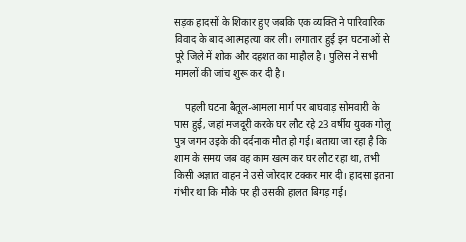सड़क हादसों के शिकार हुए जबकि एक व्यक्ति ने पारिवारिक विवाद के बाद आत्महत्या कर ली। लगातार हुई इन घटनाओं से पूरे जिले में शोक और दहशत का माहौल है। पुलिस ने सभी मामलों की जांच शुरू कर दी है।

    पहली घटना बैतूल-आमला मार्ग पर बाघवाड़ सोमवारी के पास हुई, जहां मजदूरी करके घर लौट रहे 23 वर्षीय युवक गोलू पुत्र जगन उइके की दर्दनाक मौत हो गई। बताया जा रहा है कि शाम के समय जब वह काम खत्म कर घर लौट रहा था, तभी किसी अज्ञात वाहन ने उसे जोरदार टक्कर मार दी। हादसा इतना गंभीर था कि मौके पर ही उसकी हालत बिगड़ गई।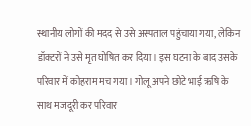स्थानीय लोगों की मदद से उसे अस्पताल पहुंचाया गया, लेकिन डॉक्टरों ने उसे मृत घोषित कर दिया। इस घटना के बाद उसके परिवार में कोहराम मच गया। गोलू अपने छोटे भाई ऋषि के साथ मजदूरी कर परिवार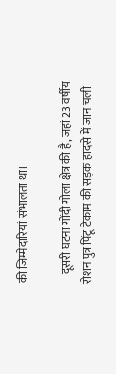की जिम्मेदारियां संभालता था।

    दूसरी घटना गोंदी गोला क्षेत्र की है, जहां 23 वर्षीय रोशन पुत्र पिंटू टेकाम की सड़क हादसे में जान चली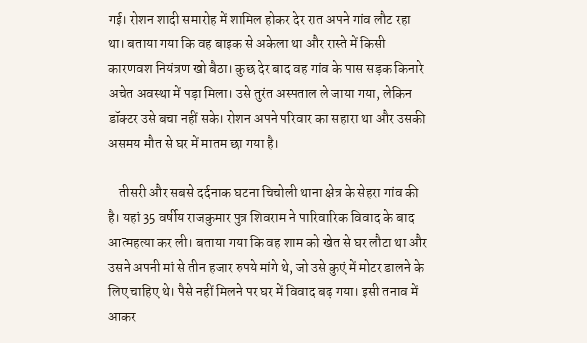गई। रोशन शादी समारोह में शामिल होकर देर रात अपने गांव लौट रहा था। बताया गया कि वह बाइक से अकेला था और रास्ते में किसी कारणवश नियंत्रण खो बैठा। कुछ देर बाद वह गांव के पास सड़क किनारे अचेत अवस्था में पड़ा मिला। उसे तुरंत अस्पताल ले जाया गया, लेकिन डॉक्टर उसे बचा नहीं सके। रोशन अपने परिवार का सहारा था और उसकी असमय मौत से घर में मातम छा गया है।

    तीसरी और सबसे दर्दनाक घटना चिचोली थाना क्षेत्र के सेहरा गांव की है। यहां 35 वर्षीय राजकुमार पुत्र शिवराम ने पारिवारिक विवाद के बाद आत्महत्या कर ली। बताया गया कि वह शाम को खेत से घर लौटा था और उसने अपनी मां से तीन हजार रुपये मांगे थे, जो उसे कुएं में मोटर डालने के लिए चाहिए थे। पैसे नहीं मिलने पर घर में विवाद बढ़ गया। इसी तनाव में आकर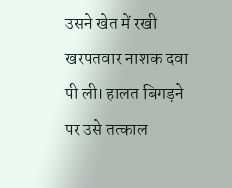उसने खेत में रखी खरपतवार नाशक दवा पी ली। हालत बिगड़ने पर उसे तत्काल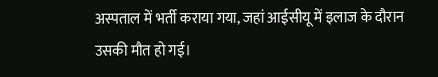अस्पताल में भर्ती कराया गया, जहां आईसीयू में इलाज के दौरान उसकी मौत हो गई।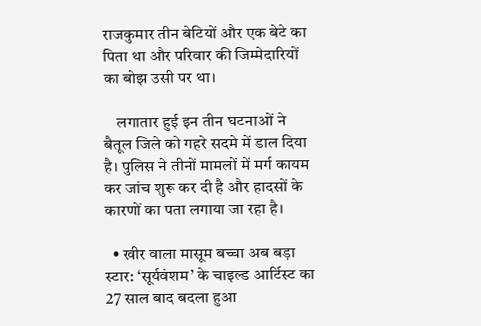राजकुमार तीन बेटियों और एक बेटे का पिता था और परिवार की जिम्मेदारियों का बोझ उसी पर था।

    लगातार हुई इन तीन घटनाओं ने बैतूल जिले को गहरे सदमे में डाल दिया है। पुलिस ने तीनों मामलों में मर्ग कायम कर जांच शुरू कर दी है और हादसों के कारणों का पता लगाया जा रहा है।

  • खीर वाला मासूम बच्चा अब बड़ा स्टार: ‘सूर्यवंशम’ के चाइल्ड आर्टिस्ट का 27 साल बाद बदला हुआ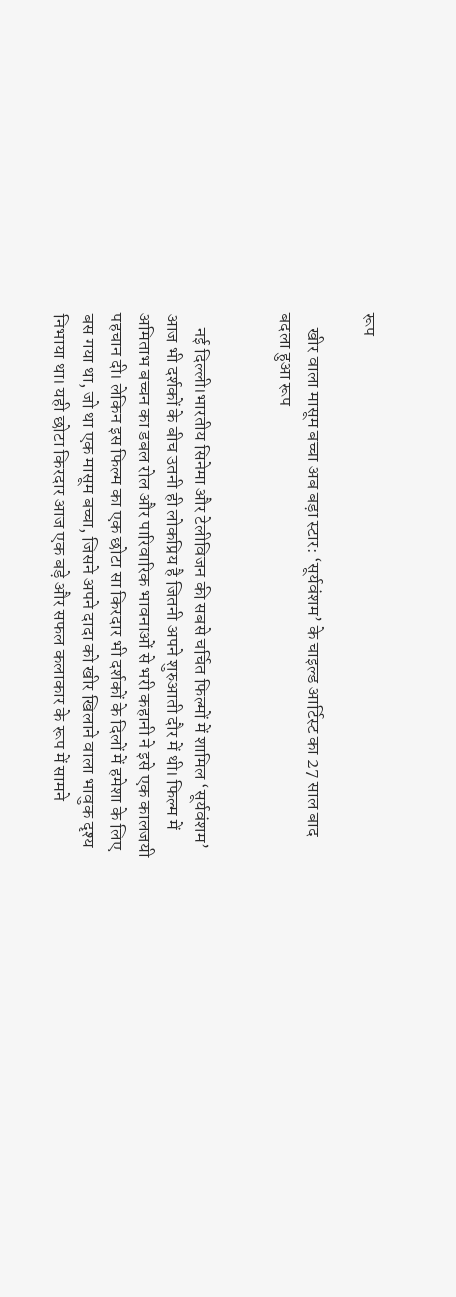रूप

    खीर वाला मासूम बच्चा अब बड़ा स्टार: ‘सूर्यवंशम’ के चाइल्ड आर्टिस्ट का 27 साल बाद बदला हुआ रूप


    नई दिल्ली।भारतीय सिनेमा और टेलीविजन की सबसे चर्चित फिल्मों में शामिल ‘सूर्यवंशम’ आज भी दर्शकों के बीच उतनी ही लोकप्रिय है जितनी अपने शुरुआती दौर में थी। फिल्म में अमिताभ बच्चन का डबल रोल और पारिवारिक भावनाओं से भरी कहानी ने इसे एक कालजयी पहचान दी। लेकिन इस फिल्म का एक छोटा सा किरदार भी दर्शकों के दिलों में हमेशा के लिए बस गया था, जो था एक मासूम बच्चा, जिसने अपने दादा को खीर खिलाने वाला भावुक दृश्य निभाया था। यही छोटा किरदार आज एक बड़े और सफल कलाकार के रूप में सामने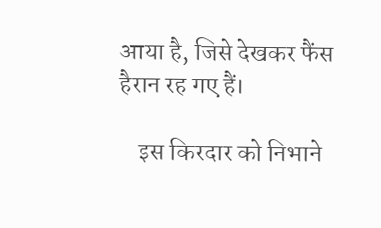आया है, जिसे देखकर फैंस हैरान रह गए हैं।

    इस किरदार को निभाने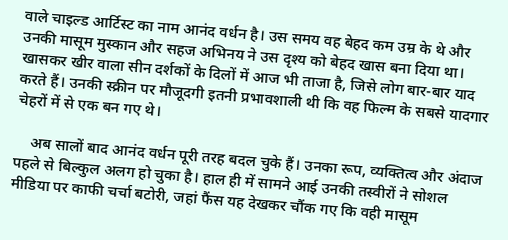वाले चाइल्ड आर्टिस्ट का नाम आनंद वर्धन है। उस समय वह बेहद कम उम्र के थे और उनकी मासूम मुस्कान और सहज अभिनय ने उस दृश्य को बेहद खास बना दिया था। खासकर खीर वाला सीन दर्शकों के दिलों में आज भी ताजा है, जिसे लोग बार-बार याद करते हैं। उनकी स्क्रीन पर मौजूदगी इतनी प्रभावशाली थी कि वह फिल्म के सबसे यादगार चेहरों में से एक बन गए थे।

    अब सालों बाद आनंद वर्धन पूरी तरह बदल चुके हैं। उनका रूप, व्यक्तित्व और अंदाज पहले से बिल्कुल अलग हो चुका है। हाल ही में सामने आई उनकी तस्वीरों ने सोशल मीडिया पर काफी चर्चा बटोरी, जहां फैंस यह देखकर चौंक गए कि वही मासूम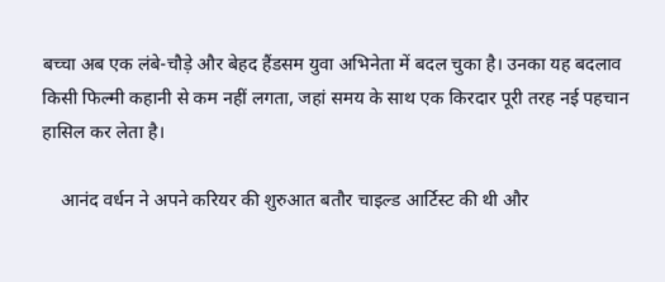बच्चा अब एक लंबे-चौड़े और बेहद हैंडसम युवा अभिनेता में बदल चुका है। उनका यह बदलाव किसी फिल्मी कहानी से कम नहीं लगता, जहां समय के साथ एक किरदार पूरी तरह नई पहचान हासिल कर लेता है।

    आनंद वर्धन ने अपने करियर की शुरुआत बतौर चाइल्ड आर्टिस्ट की थी और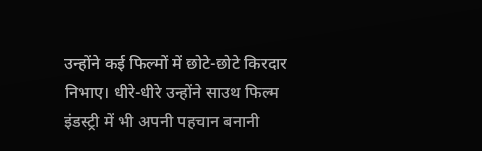उन्होंने कई फिल्मों में छोटे-छोटे किरदार निभाए। धीरे-धीरे उन्होंने साउथ फिल्म इंडस्ट्री में भी अपनी पहचान बनानी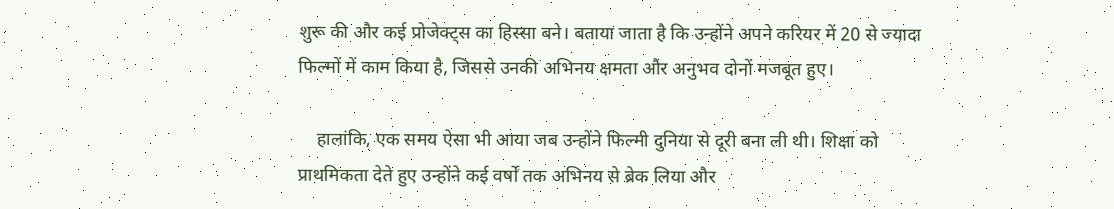शुरू की और कई प्रोजेक्ट्स का हिस्सा बने। बताया जाता है कि उन्होंने अपने करियर में 20 से ज्यादा फिल्मों में काम किया है, जिससे उनकी अभिनय क्षमता और अनुभव दोनों मजबूत हुए।

    हालांकि, एक समय ऐसा भी आया जब उन्होंने फिल्मी दुनिया से दूरी बना ली थी। शिक्षा को प्राथमिकता देते हुए उन्होंने कई वर्षों तक अभिनय से ब्रेक लिया और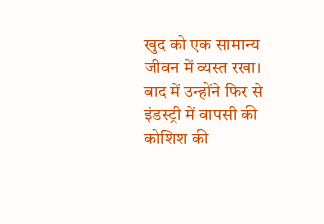खुद को एक सामान्य जीवन में व्यस्त रखा। बाद में उन्होंने फिर से इंडस्ट्री में वापसी की कोशिश की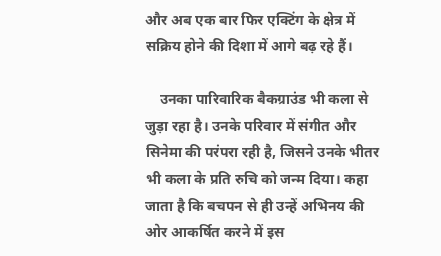और अब एक बार फिर एक्टिंग के क्षेत्र में सक्रिय होने की दिशा में आगे बढ़ रहे हैं।

    उनका पारिवारिक बैकग्राउंड भी कला से जुड़ा रहा है। उनके परिवार में संगीत और सिनेमा की परंपरा रही है, जिसने उनके भीतर भी कला के प्रति रुचि को जन्म दिया। कहा जाता है कि बचपन से ही उन्हें अभिनय की ओर आकर्षित करने में इस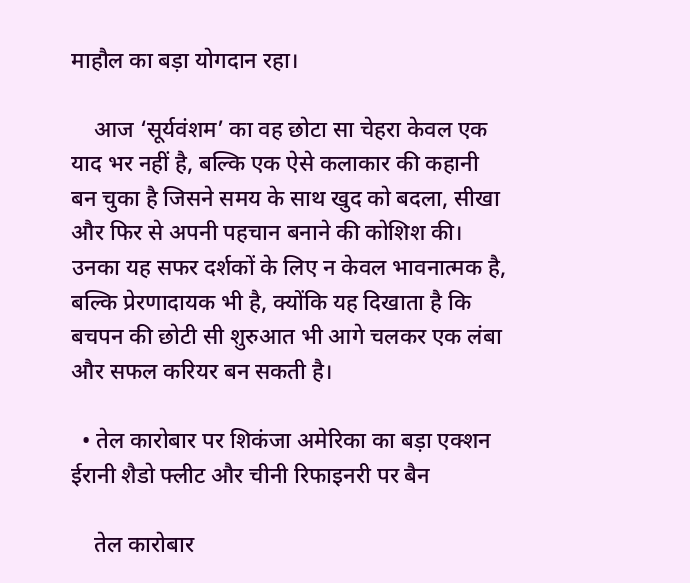माहौल का बड़ा योगदान रहा।

    आज ‘सूर्यवंशम’ का वह छोटा सा चेहरा केवल एक याद भर नहीं है, बल्कि एक ऐसे कलाकार की कहानी बन चुका है जिसने समय के साथ खुद को बदला, सीखा और फिर से अपनी पहचान बनाने की कोशिश की। उनका यह सफर दर्शकों के लिए न केवल भावनात्मक है, बल्कि प्रेरणादायक भी है, क्योंकि यह दिखाता है कि बचपन की छोटी सी शुरुआत भी आगे चलकर एक लंबा और सफल करियर बन सकती है।

  • तेल कारोबार पर शिकंजा अमेरिका का बड़ा एक्शन ईरानी शैडो फ्लीट और चीनी रिफाइनरी पर बैन

    तेल कारोबार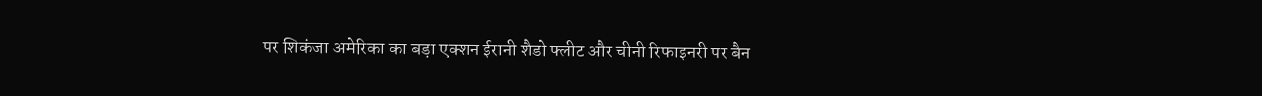पर शिकंजा अमेरिका का बड़ा एक्शन ईरानी शैडो फ्लीट और चीनी रिफाइनरी पर बैन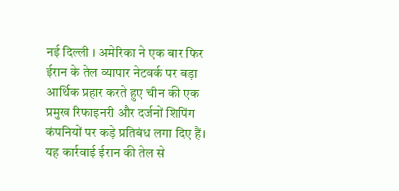नई दिल्ली । अमेरिका ने एक बार फिर ईरान के तेल व्यापार नेटवर्क पर बड़ा आर्थिक प्रहार करते हुए चीन की एक प्रमुख रिफाइनरी और दर्जनों शिपिंग कंपनियों पर कड़े प्रतिबंध लगा दिए हैं। यह कार्रवाई ईरान की तेल से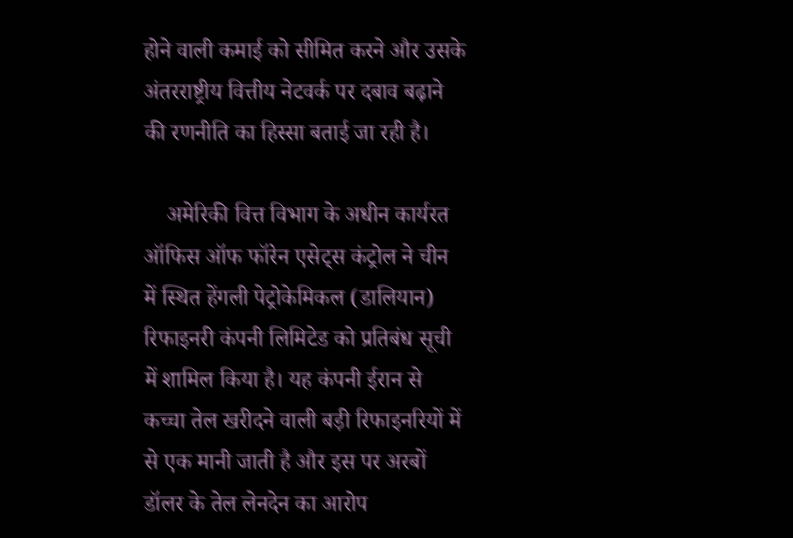होने वाली कमाई को सीमित करने और उसके अंतरराष्ट्रीय वित्तीय नेटवर्क पर दबाव बढ़ाने की रणनीति का हिस्सा बताई जा रही है।

    अमेरिकी वित्त विभाग के अधीन कार्यरत ऑफिस ऑफ फॉरेन एसेट्स कंट्रोल ने चीन में स्थित हेंगली पेट्रोकेमिकल (डालियान) रिफाइनरी कंपनी लिमिटेड को प्रतिबंध सूची में शामिल किया है। यह कंपनी ईरान से कच्चा तेल खरीदने वाली बड़ी रिफाइनरियों में से एक मानी जाती है और इस पर अरबों डॉलर के तेल लेनदेन का आरोप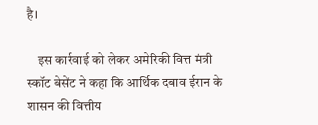है।

    इस कार्रवाई को लेकर अमेरिकी वित्त मंत्री स्कॉट बेसेंट ने कहा कि आर्थिक दबाव ईरान के शासन की वित्तीय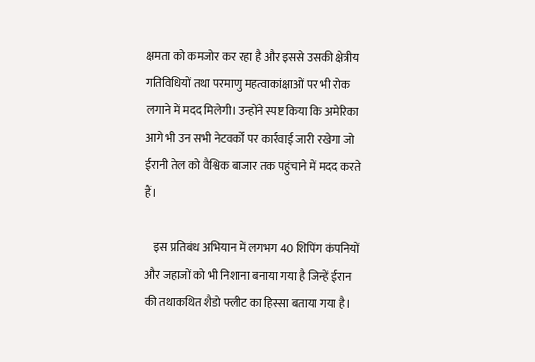क्षमता को कमजोर कर रहा है और इससे उसकी क्षेत्रीय गतिविधियों तथा परमाणु महत्वाकांक्षाओं पर भी रोक लगाने में मदद मिलेगी। उन्होंने स्पष्ट किया कि अमेरिका आगे भी उन सभी नेटवर्कों पर कार्रवाई जारी रखेगा जो ईरानी तेल को वैश्विक बाजार तक पहुंचाने में मदद करते हैं।

    इस प्रतिबंध अभियान में लगभग 40 शिपिंग कंपनियों और जहाजों को भी निशाना बनाया गया है जिन्हें ईरान की तथाकथित शैडो फ्लीट का हिस्सा बताया गया है।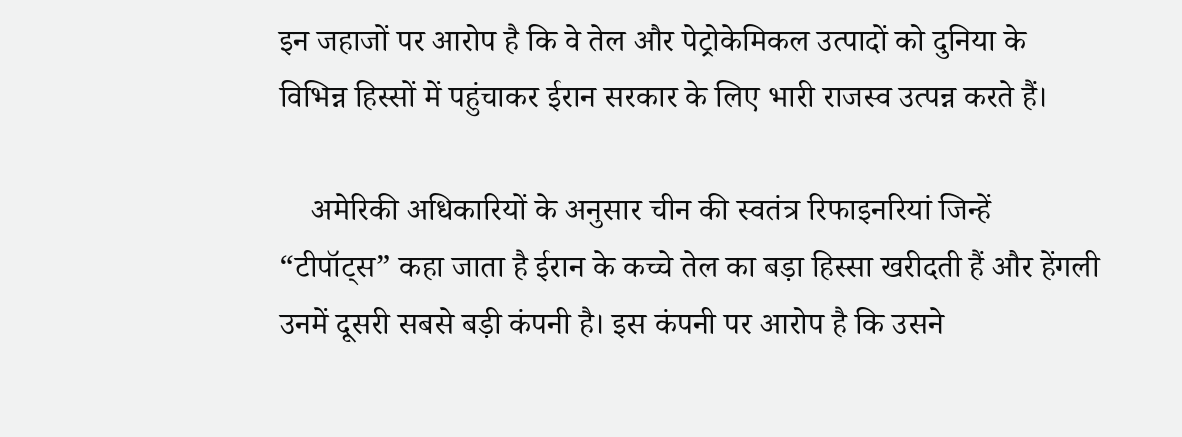इन जहाजों पर आरोप है कि वे तेल और पेट्रोकेमिकल उत्पादों को दुनिया के विभिन्न हिस्सों में पहुंचाकर ईरान सरकार के लिए भारी राजस्व उत्पन्न करते हैं।

    अमेरिकी अधिकारियों के अनुसार चीन की स्वतंत्र रिफाइनरियां जिन्हें “टीपॉट्स” कहा जाता है ईरान के कच्चे तेल का बड़ा हिस्सा खरीदती हैं और हेंगली उनमें दूसरी सबसे बड़ी कंपनी है। इस कंपनी पर आरोप है कि उसने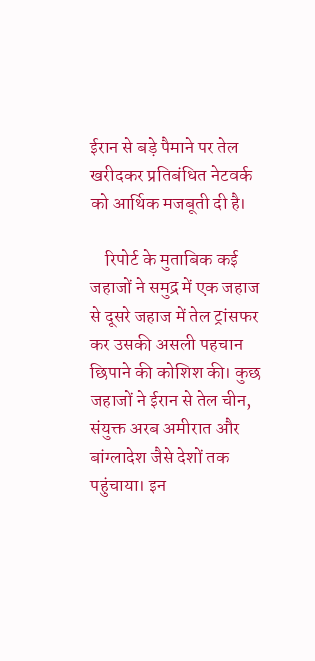ईरान से बड़े पैमाने पर तेल खरीदकर प्रतिबंधित नेटवर्क को आर्थिक मजबूती दी है।

    रिपोर्ट के मुताबिक कई जहाजों ने समुद्र में एक जहाज से दूसरे जहाज में तेल ट्रांसफर कर उसकी असली पहचान छिपाने की कोशिश की। कुछ जहाजों ने ईरान से तेल चीन, संयुक्त अरब अमीरात और बांग्लादेश जैसे देशों तक पहुंचाया। इन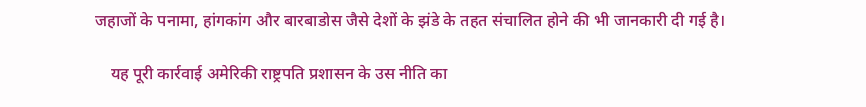जहाजों के पनामा, हांगकांग और बारबाडोस जैसे देशों के झंडे के तहत संचालित होने की भी जानकारी दी गई है।

    यह पूरी कार्रवाई अमेरिकी राष्ट्रपति प्रशासन के उस नीति का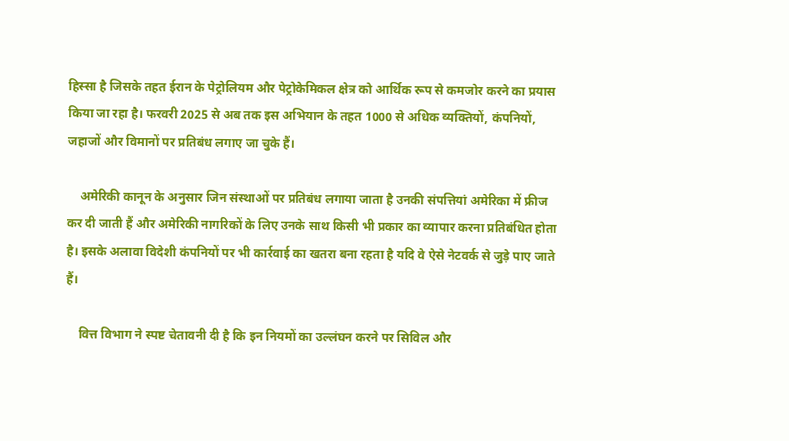हिस्सा है जिसके तहत ईरान के पेट्रोलियम और पेट्रोकेमिकल क्षेत्र को आर्थिक रूप से कमजोर करने का प्रयास किया जा रहा है। फरवरी 2025 से अब तक इस अभियान के तहत 1000 से अधिक व्यक्तियों, कंपनियों, जहाजों और विमानों पर प्रतिबंध लगाए जा चुके हैं।

    अमेरिकी कानून के अनुसार जिन संस्थाओं पर प्रतिबंध लगाया जाता है उनकी संपत्तियां अमेरिका में फ्रीज कर दी जाती हैं और अमेरिकी नागरिकों के लिए उनके साथ किसी भी प्रकार का व्यापार करना प्रतिबंधित होता है। इसके अलावा विदेशी कंपनियों पर भी कार्रवाई का खतरा बना रहता है यदि वे ऐसे नेटवर्क से जुड़े पाए जाते हैं।

    वित्त विभाग ने स्पष्ट चेतावनी दी है कि इन नियमों का उल्लंघन करने पर सिविल और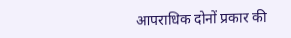आपराधिक दोनों प्रकार की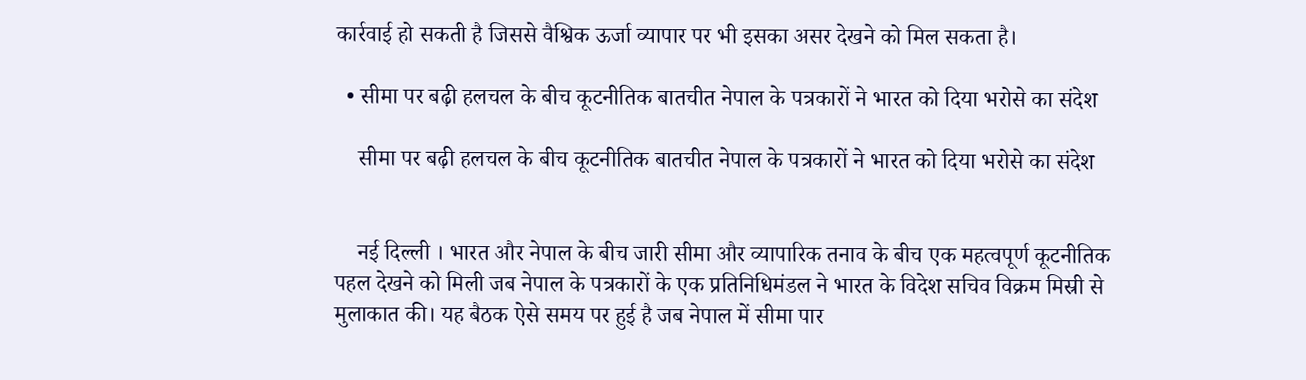कार्रवाई हो सकती है जिससे वैश्विक ऊर्जा व्यापार पर भी इसका असर देखने को मिल सकता है।

  • सीमा पर बढ़ी हलचल के बीच कूटनीतिक बातचीत नेपाल के पत्रकारों ने भारत को दिया भरोसे का संदेश

    सीमा पर बढ़ी हलचल के बीच कूटनीतिक बातचीत नेपाल के पत्रकारों ने भारत को दिया भरोसे का संदेश


    नई दिल्ली । भारत और नेपाल के बीच जारी सीमा और व्यापारिक तनाव के बीच एक महत्वपूर्ण कूटनीतिक पहल देखने को मिली जब नेपाल के पत्रकारों के एक प्रतिनिधिमंडल ने भारत के विदेश सचिव विक्रम मिस्री से मुलाकात की। यह बैठक ऐसे समय पर हुई है जब नेपाल में सीमा पार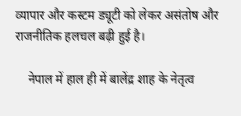व्यापार और कस्टम ड्यूटी को लेकर असंतोष और राजनीतिक हलचल बढ़ी हुई है।

    नेपाल में हाल ही में बालेंद्र शाह के नेतृत्व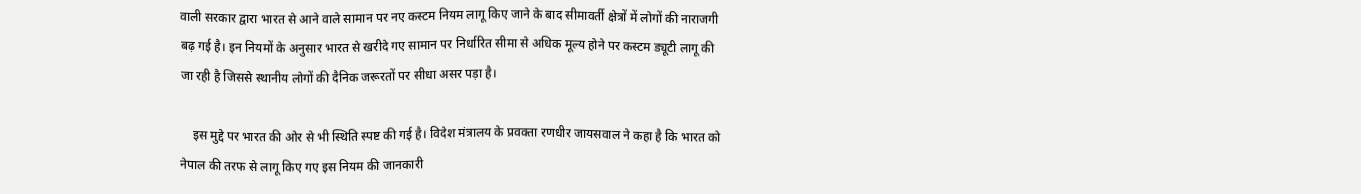वाली सरकार द्वारा भारत से आने वाले सामान पर नए कस्टम नियम लागू किए जाने के बाद सीमावर्ती क्षेत्रों में लोगों की नाराजगी बढ़ गई है। इन नियमों के अनुसार भारत से खरीदे गए सामान पर निर्धारित सीमा से अधिक मूल्य होने पर कस्टम ड्यूटी लागू की जा रही है जिससे स्थानीय लोगों की दैनिक जरूरतों पर सीधा असर पड़ा है।

    इस मुद्दे पर भारत की ओर से भी स्थिति स्पष्ट की गई है। विदेश मंत्रालय के प्रवक्ता रणधीर जायसवाल ने कहा है कि भारत को नेपाल की तरफ से लागू किए गए इस नियम की जानकारी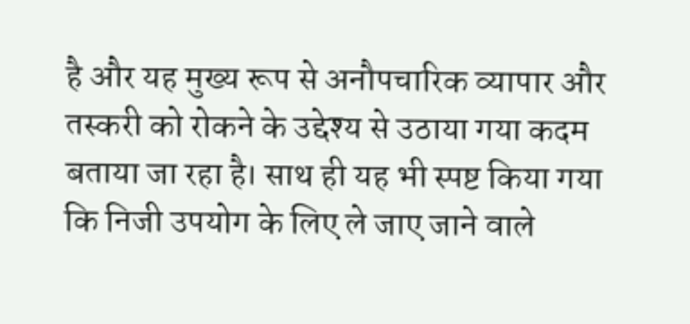है और यह मुख्य रूप से अनौपचारिक व्यापार और तस्करी को रोकने के उद्देश्य से उठाया गया कदम बताया जा रहा है। साथ ही यह भी स्पष्ट किया गया कि निजी उपयोग के लिए ले जाए जाने वाले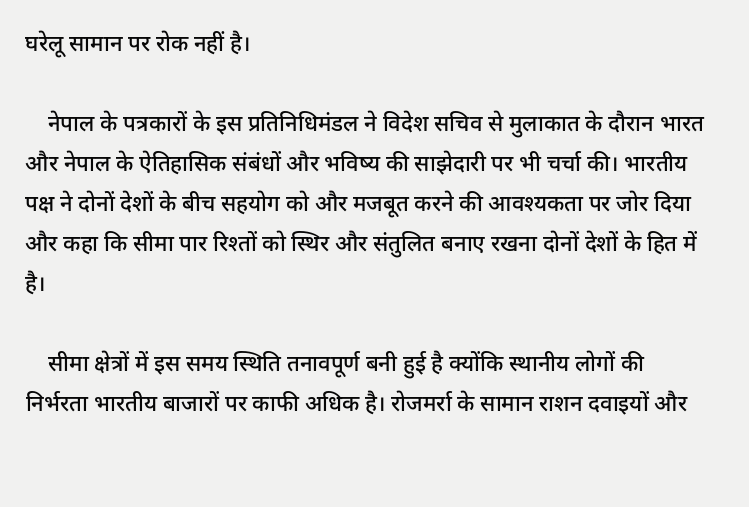घरेलू सामान पर रोक नहीं है।

    नेपाल के पत्रकारों के इस प्रतिनिधिमंडल ने विदेश सचिव से मुलाकात के दौरान भारत और नेपाल के ऐतिहासिक संबंधों और भविष्य की साझेदारी पर भी चर्चा की। भारतीय पक्ष ने दोनों देशों के बीच सहयोग को और मजबूत करने की आवश्यकता पर जोर दिया और कहा कि सीमा पार रिश्तों को स्थिर और संतुलित बनाए रखना दोनों देशों के हित में है।

    सीमा क्षेत्रों में इस समय स्थिति तनावपूर्ण बनी हुई है क्योंकि स्थानीय लोगों की निर्भरता भारतीय बाजारों पर काफी अधिक है। रोजमर्रा के सामान राशन दवाइयों और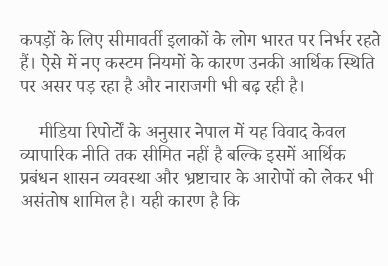कपड़ों के लिए सीमावर्ती इलाकों के लोग भारत पर निर्भर रहते हैं। ऐसे में नए कस्टम नियमों के कारण उनकी आर्थिक स्थिति पर असर पड़ रहा है और नाराजगी भी बढ़ रही है।

    मीडिया रिपोर्टों के अनुसार नेपाल में यह विवाद केवल व्यापारिक नीति तक सीमित नहीं है बल्कि इसमें आर्थिक प्रबंधन शासन व्यवस्था और भ्रष्टाचार के आरोपों को लेकर भी असंतोष शामिल है। यही कारण है कि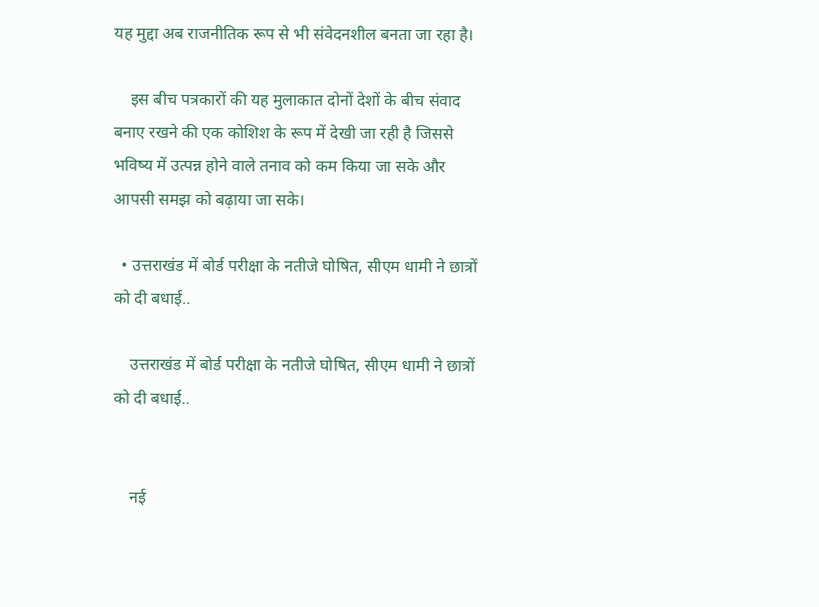यह मुद्दा अब राजनीतिक रूप से भी संवेदनशील बनता जा रहा है।

    इस बीच पत्रकारों की यह मुलाकात दोनों देशों के बीच संवाद बनाए रखने की एक कोशिश के रूप में देखी जा रही है जिससे भविष्य में उत्पन्न होने वाले तनाव को कम किया जा सके और आपसी समझ को बढ़ाया जा सके।

  • उत्तराखंड में बोर्ड परीक्षा के नतीजे घोषित, सीएम धामी ने छात्रों को दी बधाई..

    उत्तराखंड में बोर्ड परीक्षा के नतीजे घोषित, सीएम धामी ने छात्रों को दी बधाई..


    नई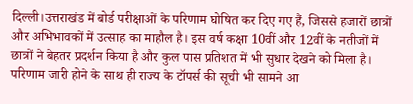दिल्ली।उत्तराखंड में बोर्ड परीक्षाओं के परिणाम घोषित कर दिए गए हैं, जिससे हजारों छात्रों और अभिभावकों में उत्साह का माहौल है। इस वर्ष कक्षा 10वीं और 12वीं के नतीजों में छात्रों ने बेहतर प्रदर्शन किया है और कुल पास प्रतिशत में भी सुधार देखने को मिला है। परिणाम जारी होने के साथ ही राज्य के टॉपर्स की सूची भी सामने आ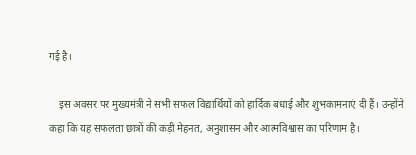गई है।

    इस अवसर पर मुख्यमंत्री ने सभी सफल विद्यार्थियों को हार्दिक बधाई और शुभकामनाएं दी हैं। उन्होंने कहा कि यह सफलता छात्रों की कड़ी मेहनत, अनुशासन और आत्मविश्वास का परिणाम है।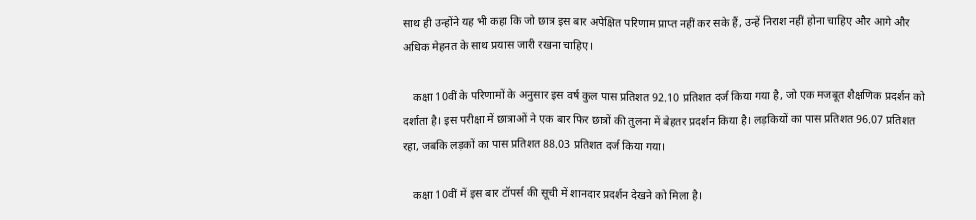साथ ही उन्होंने यह भी कहा कि जो छात्र इस बार अपेक्षित परिणाम प्राप्त नहीं कर सके हैं, उन्हें निराश नहीं होना चाहिए और आगे और अधिक मेहनत के साथ प्रयास जारी रखना चाहिए।

    कक्षा 10वीं के परिणामों के अनुसार इस वर्ष कुल पास प्रतिशत 92.10 प्रतिशत दर्ज किया गया है, जो एक मजबूत शैक्षणिक प्रदर्शन को दर्शाता है। इस परीक्षा में छात्राओं ने एक बार फिर छात्रों की तुलना में बेहतर प्रदर्शन किया है। लड़कियों का पास प्रतिशत 96.07 प्रतिशत रहा, जबकि लड़कों का पास प्रतिशत 88.03 प्रतिशत दर्ज किया गया।

    कक्षा 10वीं में इस बार टॉपर्स की सूची में शानदार प्रदर्शन देखने को मिला है।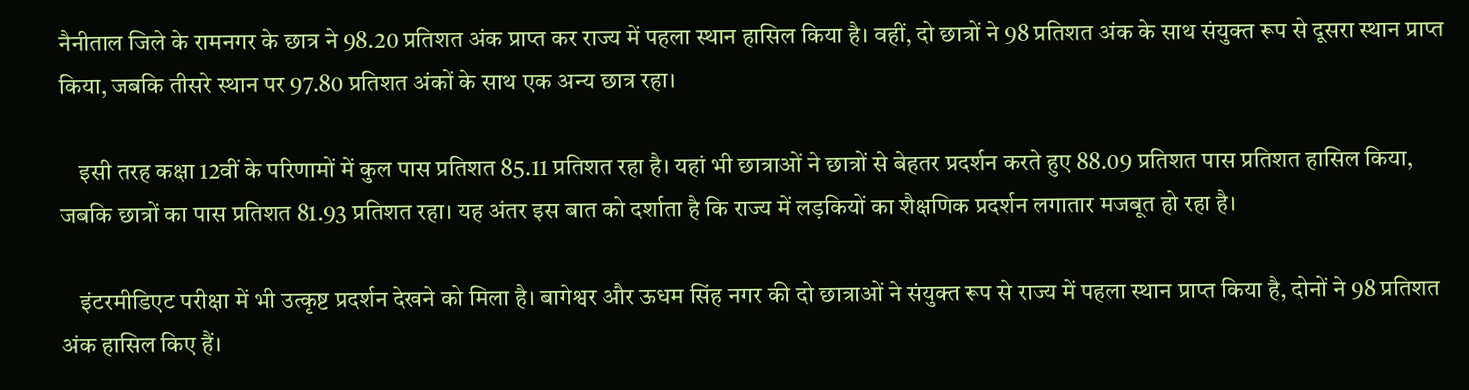नैनीताल जिले के रामनगर के छात्र ने 98.20 प्रतिशत अंक प्राप्त कर राज्य में पहला स्थान हासिल किया है। वहीं, दो छात्रों ने 98 प्रतिशत अंक के साथ संयुक्त रूप से दूसरा स्थान प्राप्त किया, जबकि तीसरे स्थान पर 97.80 प्रतिशत अंकों के साथ एक अन्य छात्र रहा।

    इसी तरह कक्षा 12वीं के परिणामों में कुल पास प्रतिशत 85.11 प्रतिशत रहा है। यहां भी छात्राओं ने छात्रों से बेहतर प्रदर्शन करते हुए 88.09 प्रतिशत पास प्रतिशत हासिल किया, जबकि छात्रों का पास प्रतिशत 81.93 प्रतिशत रहा। यह अंतर इस बात को दर्शाता है कि राज्य में लड़कियों का शैक्षणिक प्रदर्शन लगातार मजबूत हो रहा है।

    इंटरमीडिएट परीक्षा में भी उत्कृष्ट प्रदर्शन देखने को मिला है। बागेश्वर और ऊधम सिंह नगर की दो छात्राओं ने संयुक्त रूप से राज्य में पहला स्थान प्राप्त किया है, दोनों ने 98 प्रतिशत अंक हासिल किए हैं।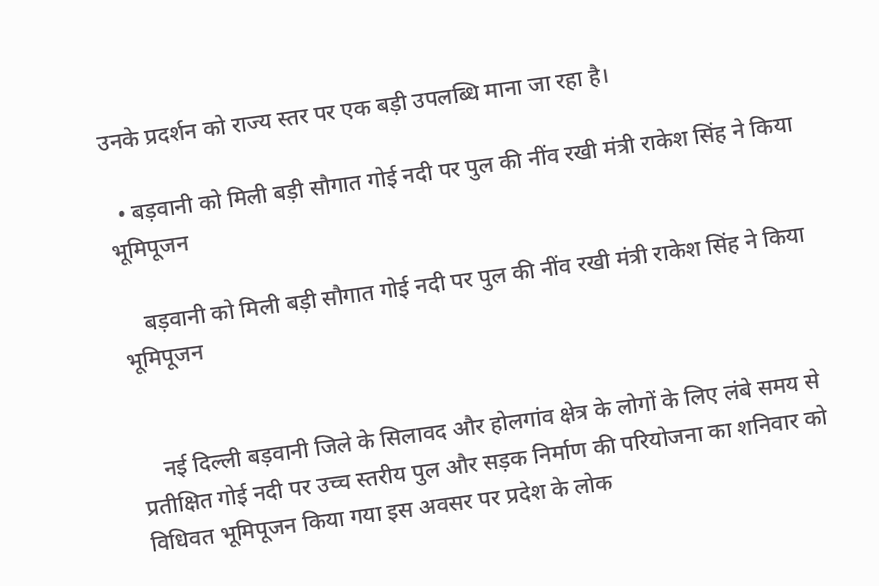उनके प्रदर्शन को राज्य स्तर पर एक बड़ी उपलब्धि माना जा रहा है।

  • बड़वानी को मिली बड़ी सौगात गोई नदी पर पुल की नींव रखी मंत्री राकेश सिंह ने किया भूमिपूजन

    बड़वानी को मिली बड़ी सौगात गोई नदी पर पुल की नींव रखी मंत्री राकेश सिंह ने किया भूमिपूजन


    नई दिल्ली बड़वानी जिले के सिलावद और होलगांव क्षेत्र के लोगों के लिए लंबे समय से प्रतीक्षित गोई नदी पर उच्च स्तरीय पुल और सड़क निर्माण की परियोजना का शनिवार को विधिवत भूमिपूजन किया गया इस अवसर पर प्रदेश के लोक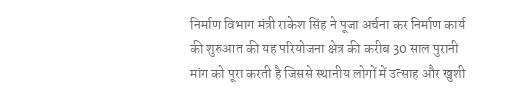निर्माण विभाग मंत्री राकेश सिंह ने पूजा अर्चना कर निर्माण कार्य की शुरुआत की यह परियोजना क्षेत्र की करीब 30 साल पुरानी मांग को पूरा करती है जिससे स्थानीय लोगों में उत्साह और खुशी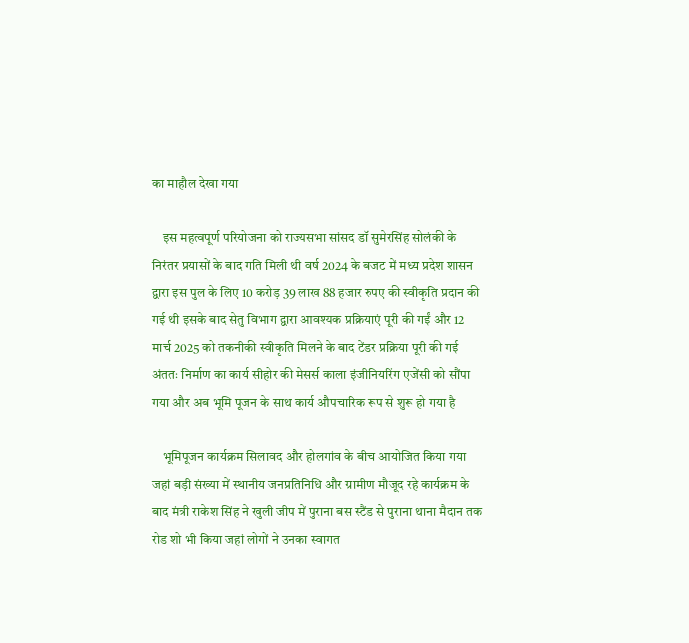का माहौल देखा गया

    इस महत्वपूर्ण परियोजना को राज्यसभा सांसद डॉ सुमेरसिंह सोलंकी के निरंतर प्रयासों के बाद गति मिली थी वर्ष 2024 के बजट में मध्य प्रदेश शासन द्वारा इस पुल के लिए 10 करोड़ 39 लाख 88 हजार रुपए की स्वीकृति प्रदान की गई थी इसके बाद सेतु विभाग द्वारा आवश्यक प्रक्रियाएं पूरी की गईं और 12 मार्च 2025 को तकनीकी स्वीकृति मिलने के बाद टेंडर प्रक्रिया पूरी की गई अंततः निर्माण का कार्य सीहोर की मेसर्स काला इंजीनियरिंग एजेंसी को सौंपा गया और अब भूमि पूजन के साथ कार्य औपचारिक रूप से शुरू हो गया है

    भूमिपूजन कार्यक्रम सिलावद और होलगांव के बीच आयोजित किया गया जहां बड़ी संख्या में स्थानीय जनप्रतिनिधि और ग्रामीण मौजूद रहे कार्यक्रम के बाद मंत्री राकेश सिंह ने खुली जीप में पुराना बस स्टैंड से पुराना थाना मैदान तक रोड शो भी किया जहां लोगों ने उनका स्वागत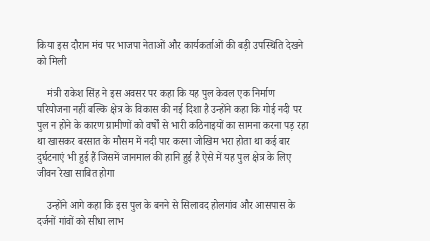किया इस दौरान मंच पर भाजपा नेताओं और कार्यकर्ताओं की बड़ी उपस्थिति देखने को मिली

    मंत्री राकेश सिंह ने इस अवसर पर कहा कि यह पुल केवल एक निर्माण परियोजना नहीं बल्कि क्षेत्र के विकास की नई दिशा है उन्होंने कहा कि गोई नदी पर पुल न होने के कारण ग्रामीणों को वर्षों से भारी कठिनाइयों का सामना करना पड़ रहा था खासकर बरसात के मौसम में नदी पार करना जोखिम भरा होता था कई बार दुर्घटनाएं भी हुई हैं जिसमें जानमाल की हानि हुई है ऐसे में यह पुल क्षेत्र के लिए जीवन रेखा साबित होगा

    उन्होंने आगे कहा कि इस पुल के बनने से सिलावद होलगांव और आसपास के दर्जनों गांवों को सीधा लाभ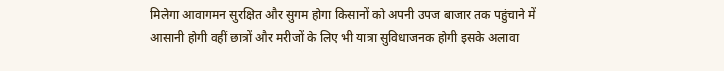मिलेगा आवागमन सुरक्षित और सुगम होगा किसानों को अपनी उपज बाजार तक पहुंचाने में आसानी होगी वहीं छात्रों और मरीजों के लिए भी यात्रा सुविधाजनक होगी इसके अलावा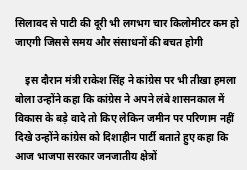सिलावद से पाटी की दूरी भी लगभग चार किलोमीटर कम हो जाएगी जिससे समय और संसाधनों की बचत होगी

    इस दौरान मंत्री राकेश सिंह ने कांग्रेस पर भी तीखा हमला बोला उन्होंने कहा कि कांग्रेस ने अपने लंबे शासनकाल में विकास के बड़े वादे तो किए लेकिन जमीन पर परिणाम नहीं दिखे उन्होंने कांग्रेस को दिशाहीन पार्टी बताते हुए कहा कि आज भाजपा सरकार जनजातीय क्षेत्रों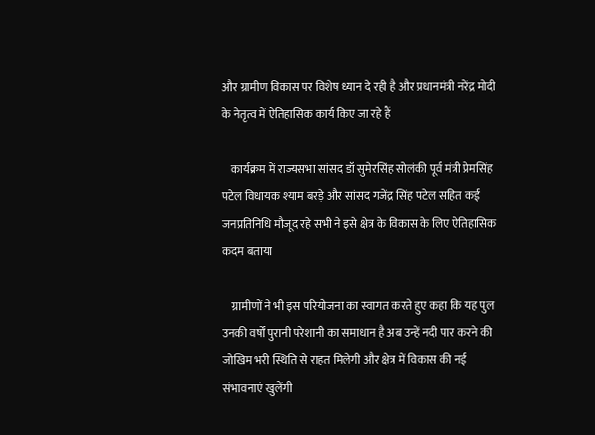और ग्रामीण विकास पर विशेष ध्यान दे रही है और प्रधानमंत्री नरेंद्र मोदी के नेतृत्व में ऐतिहासिक कार्य किए जा रहे हैं

    कार्यक्रम में राज्यसभा सांसद डॉ सुमेरसिंह सोलंकी पूर्व मंत्री प्रेमसिंह पटेल विधायक श्याम बरड़े और सांसद गजेंद्र सिंह पटेल सहित कई जनप्रतिनिधि मौजूद रहे सभी ने इसे क्षेत्र के विकास के लिए ऐतिहासिक कदम बताया

    ग्रामीणों ने भी इस परियोजना का स्वागत करते हुए कहा कि यह पुल उनकी वर्षों पुरानी परेशानी का समाधान है अब उन्हें नदी पार करने की जोखिम भरी स्थिति से राहत मिलेगी और क्षेत्र में विकास की नई संभावनाएं खुलेंगी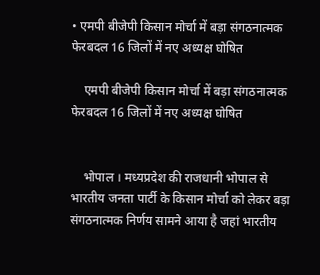• एमपी बीजेपी किसान मोर्चा में बड़ा संगठनात्मक फेरबदल 16 जिलों में नए अध्यक्ष घोषित

    एमपी बीजेपी किसान मोर्चा में बड़ा संगठनात्मक फेरबदल 16 जिलों में नए अध्यक्ष घोषित


    भोपाल । मध्यप्रदेश की राजधानी भोपाल से भारतीय जनता पार्टी के किसान मोर्चा को लेकर बड़ा संगठनात्मक निर्णय सामने आया है जहां भारतीय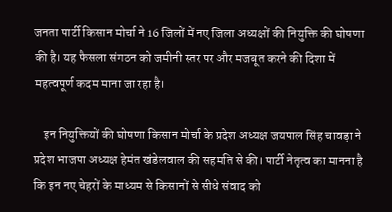जनता पार्टी किसान मोर्चा ने 16 जिलों में नए जिला अध्यक्षों की नियुक्ति की घोषणा की है। यह फैसला संगठन को जमीनी स्तर पर और मजबूत करने की दिशा में महत्वपूर्ण कदम माना जा रहा है।

    इन नियुक्तियों की घोषणा किसान मोर्चा के प्रदेश अध्यक्ष जयपाल सिंह चावड़ा ने प्रदेश भाजपा अध्यक्ष हेमंत खंडेलवाल की सहमति से की। पार्टी नेतृत्व का मानना है कि इन नए चेहरों के माध्यम से किसानों से सीधे संवाद को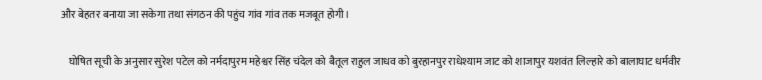और बेहतर बनाया जा सकेगा तथा संगठन की पहुंच गांव गांव तक मजबूत होगी।

    घोषित सूची के अनुसार सुरेश पटेल को नर्मदापुरम महेश्वर सिंह चंदेल को बैतूल राहुल जाधव को बुरहानपुर राधेश्याम जाट को शाजापुर यशवंत लिल्हारे को बालाघाट धर्मवीर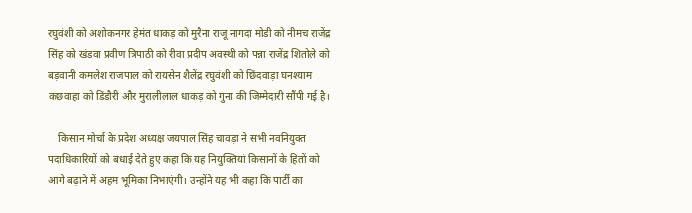रघुवंशी को अशोकनगर हेमंत धाकड़ को मुरैना राजू नागदा मोडी को नीमच राजेंद्र सिंह को खंडवा प्रवीण त्रिपाठी को रीवा प्रदीप अवस्थी को पन्ना राजेंद्र शितोले को बड़वानी कमलेश राजपाल को रायसेन शैलेंद्र रघुवंशी को छिंदवाड़ा घनश्याम कछवाहा को डिंडौरी और मुरालीलाल धाकड़ को गुना की जिम्मेदारी सौंपी गई है।

    किसान मोर्चा के प्रदेश अध्यक्ष जयपाल सिंह चावड़ा ने सभी नवनियुक्त पदाधिकारियों को बधाई देते हुए कहा कि यह नियुक्तियां किसानों के हितों को आगे बढ़ाने में अहम भूमिका निभाएंगी। उन्होंने यह भी कहा कि पार्टी का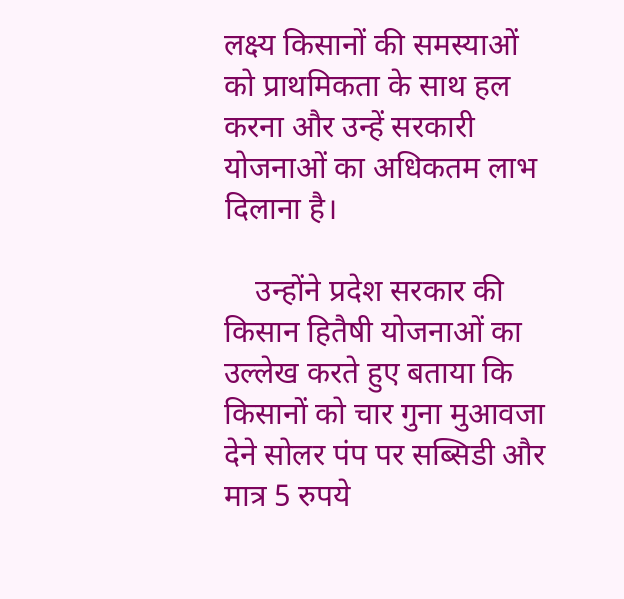लक्ष्य किसानों की समस्याओं को प्राथमिकता के साथ हल करना और उन्हें सरकारी योजनाओं का अधिकतम लाभ दिलाना है।

    उन्होंने प्रदेश सरकार की किसान हितैषी योजनाओं का उल्लेख करते हुए बताया कि किसानों को चार गुना मुआवजा देने सोलर पंप पर सब्सिडी और मात्र 5 रुपये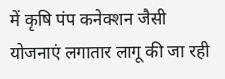में कृषि पंप कनेक्शन जैसी योजनाएं लगातार लागू की जा रही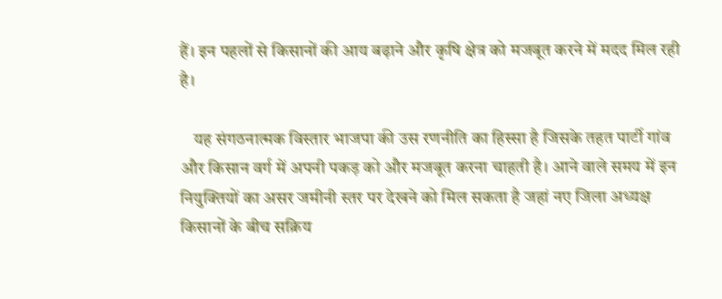हैं। इन पहलों से किसानों की आय बढ़ाने और कृषि क्षेत्र को मजबूत करने में मदद मिल रही है।

    यह संगठनात्मक विस्तार भाजपा की उस रणनीति का हिस्सा है जिसके तहत पार्टी गांव और किसान वर्ग में अपनी पकड़ को और मजबूत करना चाहती है। आने वाले समय में इन नियुक्तियों का असर जमीनी स्तर पर देखने को मिल सकता है जहां नए जिला अध्यक्ष किसानों के बीच सक्रिय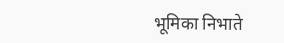भूमिका निभाते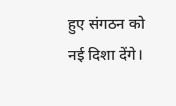हुए संगठन को नई दिशा देंगे।